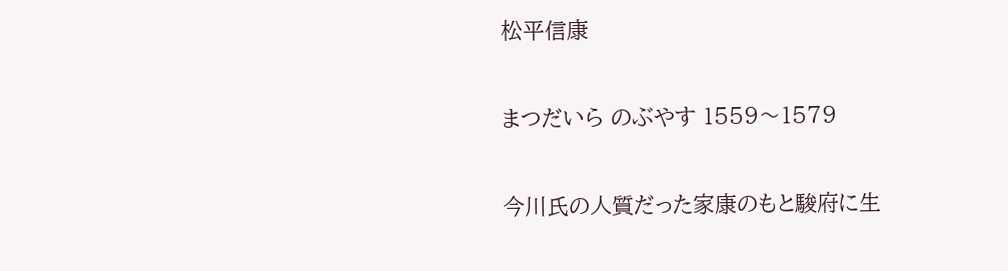松平信康

まつだいら のぶやす 1559〜1579

今川氏の人質だった家康のもと駿府に生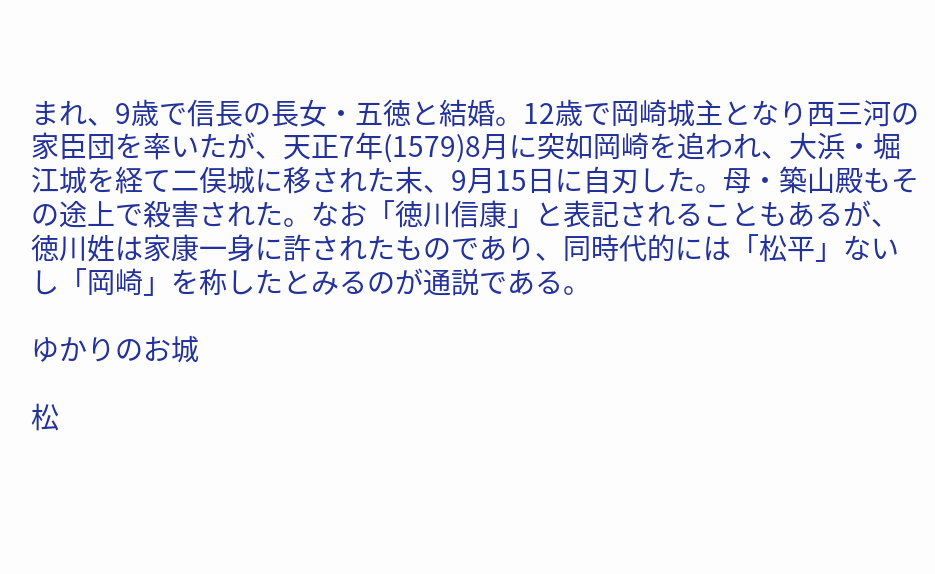まれ、9歳で信長の長女・五徳と結婚。12歳で岡崎城主となり西三河の家臣団を率いたが、天正7年(1579)8月に突如岡崎を追われ、大浜・堀江城を経て二俣城に移された末、9月15日に自刃した。母・築山殿もその途上で殺害された。なお「徳川信康」と表記されることもあるが、徳川姓は家康一身に許されたものであり、同時代的には「松平」ないし「岡崎」を称したとみるのが通説である。

ゆかりのお城

松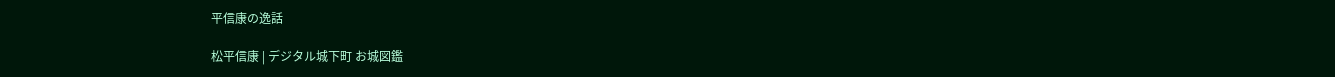平信康の逸話

松平信康 | デジタル城下町 お城図鑑